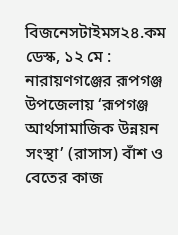বিজনেসটাইমস২৪.কম
ডেস্ক, ১২ মে :
নারায়ণগঞ্জের রূপগঞ্জ উপজেলায় ‘রূপগঞ্জ আর্থসামাজিক উন্নয়ন সংস্থা’ (রাসাস) বাঁশ ও বেতের কাজ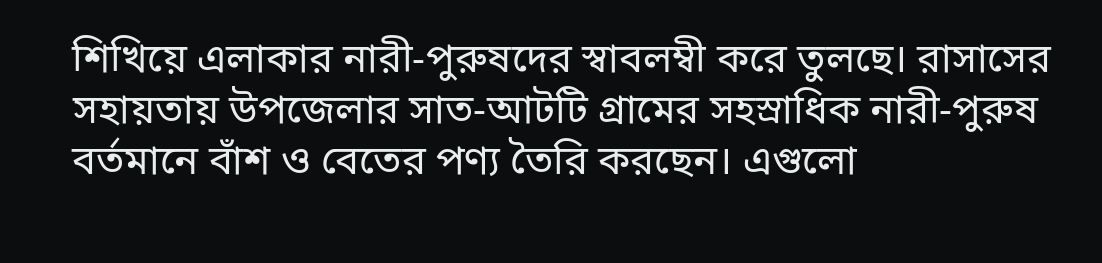শিখিয়ে এলাকার নারী-পুরুষদের স্বাবলম্বী করে তুলছে। রাসাসের সহায়তায় উপজেলার সাত-আটটি গ্রামের সহস্রাধিক নারী-পুরুষ বর্তমানে বাঁশ ও বেতের পণ্য তৈরি করছেন। এগুলো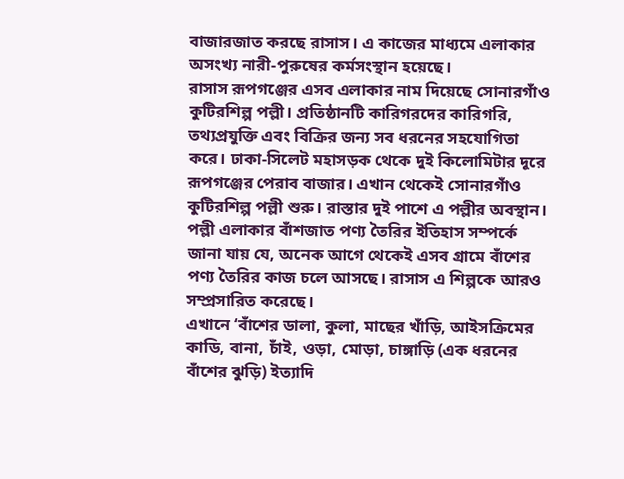বাজারজাত করছে রাসাস। এ কাজের মাধ্যমে এলাকার অসংখ্য নারী-পুরুষের কর্মসংস্থান হয়েছে।
রাসাস রূপগঞ্জের এসব এলাকার নাম দিয়েছে সোনারগাঁও কুটিরশিল্প পল্লী। প্রতিষ্ঠানটি কারিগরদের কারিগরি, তথ্যপ্রযুক্তি এবং বিক্রির জন্য সব ধরনের সহযোগিতা করে। ঢাকা-সিলেট মহাসড়ক থেকে দুই কিলোমিটার দূরে রূপগঞ্জের পেরাব বাজার। এখান থেকেই সোনারগাঁও কুটিরশিল্প পল্লী শুরু। রাস্তার দুই পাশে এ পল্লীর অবস্থান।
পল্লী এলাকার বাঁশজাত পণ্য তৈরির ইতিহাস সম্পর্কে জানা যায় যে, অনেক আগে থেকেই এসব গ্রামে বাঁশের পণ্য তৈরির কাজ চলে আসছে। রাসাস এ শিল্পকে আরও সম্প্রসারিত করেছে।
এখানে ‘বাঁশের ডালা, কুলা, মাছের খাঁড়ি, আইসক্রিমের কাডি, বানা, চাঁই, ওড়া, মোড়া, চাঙ্গাড়ি (এক ধরনের বাঁশের ঝুড়ি) ইত্যাদি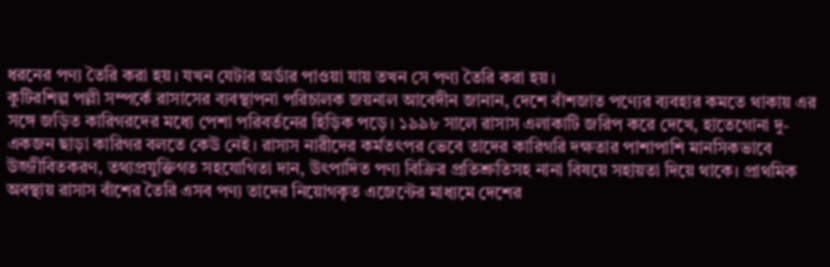ধরনের পণ্য তৈরি করা হয়। যখন যেটার অর্ডার পাওয়া যায় তখন সে পণ্য তৈরি করা হয়।
কুটিরশিল্প পল্লী সম্পর্কে রাসাসের ব্যবস্থাপনা পরিচালক জয়নাল আবেদীন জানান, দেশে বাঁশজাত পণ্যের ব্যবহার কমতে থাকায় এর সঙ্গে জড়িত কারিগরদের মধ্যে পেশা পরিবর্তনের হিড়িক পড়ে। ১৯৯৮ সালে রাসাস এলাকাটি জরিপ করে দেখে, হাতেগোনা দু-একজন ছাড়া কারিগর বলতে কেউ নেই। রাসাস নারীদের কর্মতৎপর ভেবে তাদের কারিগরি দক্ষতার পাশাপাশি মানসিকভাবে উজ্জীবিতকরণ, তথ্যপ্রযুক্তিগত সহযোগিতা দান, উৎপাদিত পণ্য বিক্রির প্রতিশ্রুতিসহ নানা বিষয়ে সহায়তা দিয়ে থাকে। প্রাথমিক অবস্থায় রাসাস বাঁশের তৈরি এসব পণ্য তাদের নিয়োগকৃত এজেন্টের মাধ্যমে দেশের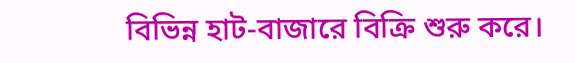বিভিন্ন হাট-বাজারে বিক্রি শুরু করে।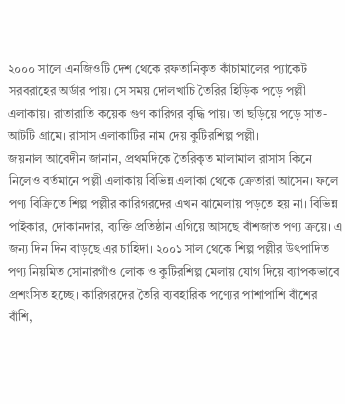২০০০ সালে এনজিওটি দেশ থেকে রফতানিকৃত কাঁচামালের প্যাকেট সরবরাহের অর্ডার পায়। সে সময় দোলখাচি তৈরির হিড়িক পড়ে পল্লী এলাকায়। রাতারাতি কয়েক গুণ কারিগর বৃদ্ধি পায়। তা ছড়িয়ে পড়ে সাত-আটটি গ্রামে। রাসাস এলাকাটির নাম দেয় কুটিরশিল্প পল্লী।
জয়নাল আবেদীন জানান, প্রথমদিকে তৈরিকৃত মালামাল রাসাস কিনে নিলেও বর্তমানে পল্লী এলাকায় বিভিন্ন এলাকা থেকে ক্রেতারা আসেন। ফলে পণ্য বিক্রিতে শিল্প পল্লীর কারিগরদের এখন ঝামেলায় পড়তে হয় না। বিভিন্ন পাইকার, দোকানদার, ব্যক্তি প্রতিষ্ঠান এগিয়ে আসছে বাঁশজাত পণ্য ক্রয়ে। এ জন্য দিন দিন বাড়ছে এর চাহিদা। ২০০১ সাল থেকে শিল্প পল্লীর উৎপাদিত পণ্য নিয়মিত সোনারগাঁও লোক ও কুটিরশিল্প মেলায় যোগ দিয়ে ব্যাপকভাবে প্রশংসিত হচ্ছে। কারিগরদের তৈরি ব্যবহারিক পণ্যের পাশাপাশি বাঁশের বাঁশি,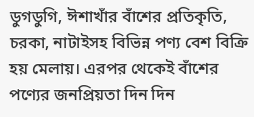ডুগডুগি, ঈশাখাঁর বাঁশের প্রতিকৃতি, চরকা, নাটাইসহ বিভিন্ন পণ্য বেশ বিক্রি হয় মেলায়। এরপর থেকেই বাঁশের পণ্যের জনপ্রিয়তা দিন দিন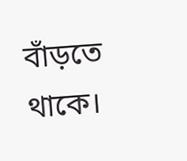বাঁড়তে থাকে।